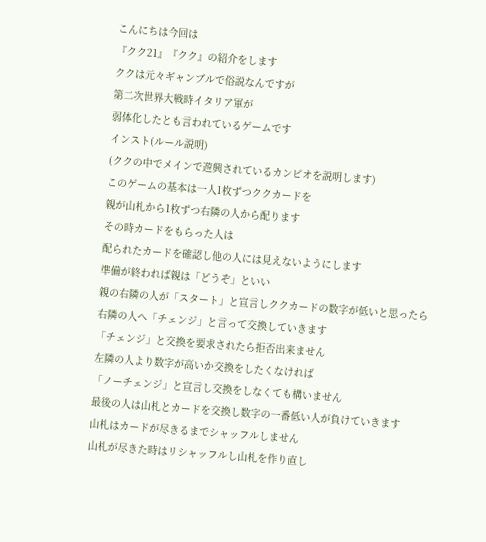こんにちは今回は
『クク21』『クク』の紹介をします
ククは元々ギャンブルで俗説なんですが
第二次世界大戦時イタリア軍が
弱体化したとも言われているゲームです
インスト(ルール説明)
(ククの中でメインで遊興されているカンピオを説明します)
このゲームの基本は一人1枚ずつククカードを
親が山札から1枚ずつ右隣の人から配ります
その時カードをもらった人は
配られたカードを確認し他の人には見えないようにします
準備が終われば親は「どうぞ」といい
親の右隣の人が「スタート」と宣言しククカードの数字が低いと思ったら
右隣の人へ「チェンジ」と言って交換していきます
「チェンジ」と交換を要求されたら拒否出来ません
左隣の人より数字が高いか交換をしたくなければ
「ノーチェンジ」と宣言し交換をしなくても構いません
最後の人は山札とカードを交換し数字の一番低い人が負けていきます
山札はカードが尽きるまでシャッフルしません
山札が尽きた時はリシャッフルし山札を作り直し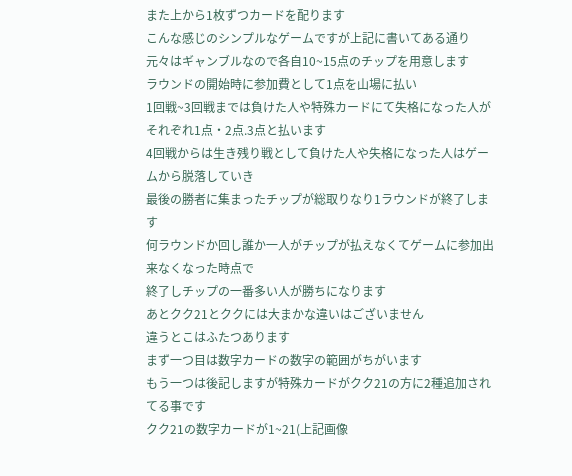また上から1枚ずつカードを配ります
こんな感じのシンプルなゲームですが上記に書いてある通り
元々はギャンブルなので各自10~15点のチップを用意します
ラウンドの開始時に参加費として1点を山場に払い
1回戦~3回戦までは負けた人や特殊カードにて失格になった人が
それぞれ1点・2点.3点と払います
4回戦からは生き残り戦として負けた人や失格になった人はゲームから脱落していき
最後の勝者に集まったチップが総取りなり1ラウンドが終了します
何ラウンドか回し誰か一人がチップが払えなくてゲームに参加出来なくなった時点で
終了しチップの一番多い人が勝ちになります
あとクク21とククには大まかな違いはございません
違うとこはふたつあります
まず一つ目は数字カードの数字の範囲がちがいます
もう一つは後記しますが特殊カードがクク21の方に2種追加されてる事です
クク21の数字カードが1~21(上記画像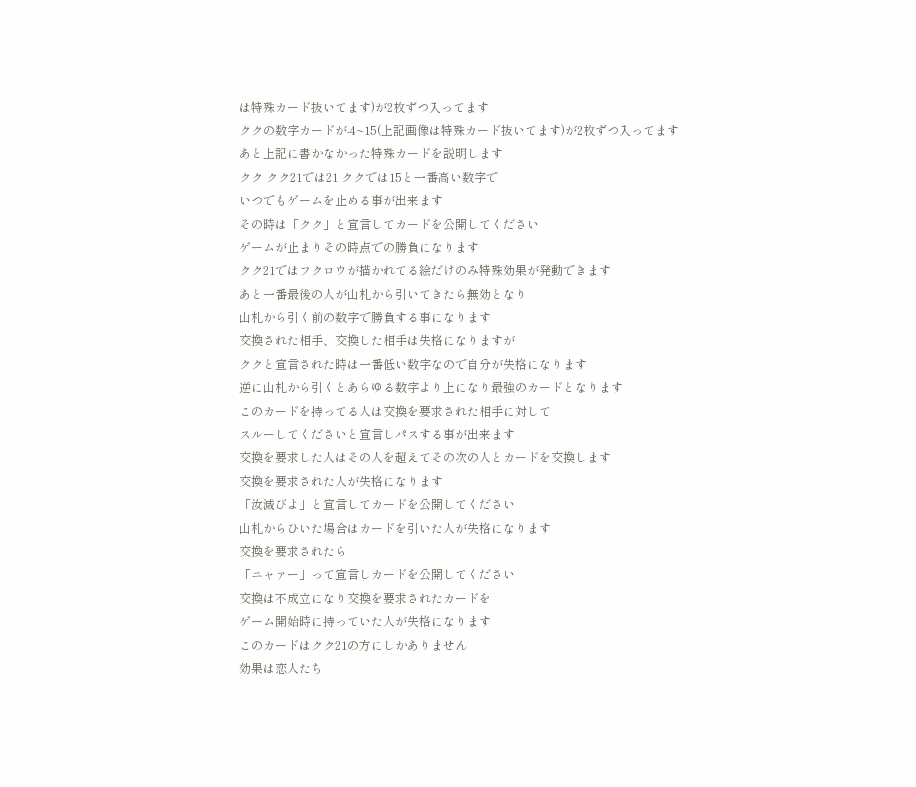は特殊カード抜いてます)が2枚ずつ入ってます
ククの数字カードが-4~15(上記画像は特殊カード抜いてます)が2枚ずつ入ってます
あと上記に書かなかった特殊カードを説明します
クク クク21では21 ククでは15と一番高い数字で
いつでもゲームを止める事が出来ます
その時は「クク」と宣言してカードを公開してください
ゲームが止まりその時点での勝負になります
クク21ではフクロウが描かれてる絵だけのみ特殊効果が発動できます
あと一番最後の人が山札から引いてきたら無効となり
山札から引く前の数字で勝負する事になります
交換された相手、交換した相手は失格になりますが
ククと宣言された時は一番低い数字なので自分が失格になります
逆に山札から引くとあらゆる数字より上になり最強のカードとなります
このカードを持ってる人は交換を要求された相手に対して
スルーしてくださいと宣言しパスする事が出来ます
交換を要求した人はその人を超えてその次の人とカードを交換します
交換を要求された人が失格になります
「汝滅びよ」と宣言してカードを公開してください
山札からひいた場合はカードを引いた人が失格になります
交換を要求されたら
「ニャァー」って宣言しカードを公開してください
交換は不成立になり交換を要求されたカードを
ゲーム開始時に持っていた人が失格になります
このカードはクク21の方にしかありません
効果は恋人たち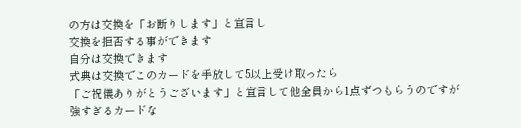の方は交換を「お断りします」と宣言し
交換を拒否する事ができます
自分は交換できます
式典は交換でこのカードを手放して5以上受け取ったら
「ご祝儀ありがとうございます」と宣言して他全員から1点ずつもらうのですが
強すぎるカードな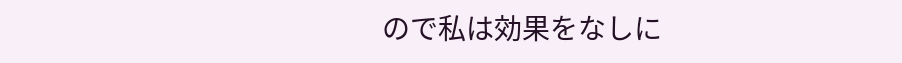ので私は効果をなしに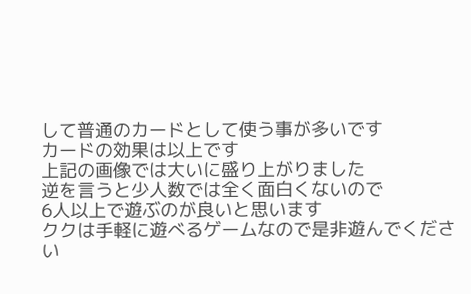して普通のカードとして使う事が多いです
カードの効果は以上です
上記の画像では大いに盛り上がりました
逆を言うと少人数では全く面白くないので
6人以上で遊ぶのが良いと思います
ククは手軽に遊べるゲームなので是非遊んでください